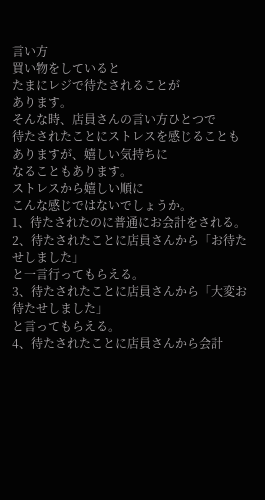言い方
買い物をしていると
たまにレジで待たされることが
あります。
そんな時、店員さんの言い方ひとつで
待たされたことにストレスを感じることも
ありますが、嬉しい気持ちに
なることもあります。
ストレスから嬉しい順に
こんな感じではないでしょうか。
1、待たされたのに普通にお会計をされる。
2、待たされたことに店員さんから「お待たせしました」
と一言行ってもらえる。
3、待たされたことに店員さんから「大変お待たせしました」
と言ってもらえる。
4、待たされたことに店員さんから会計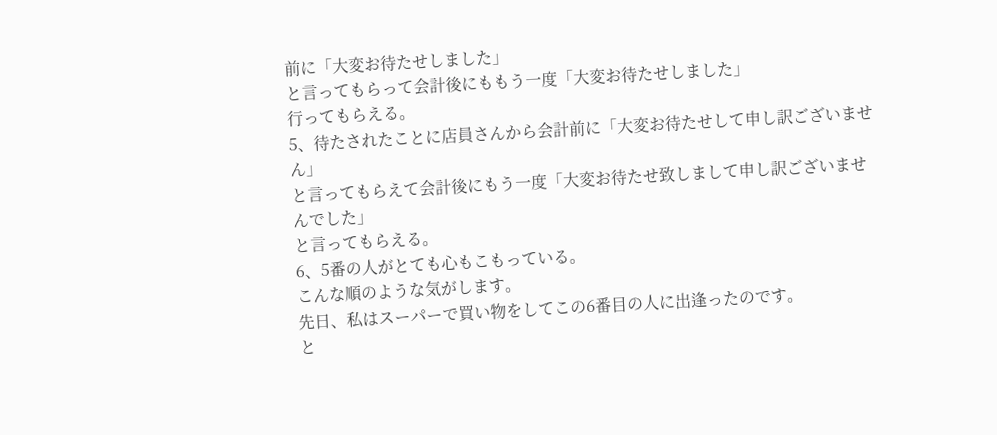前に「大変お待たせしました」
と言ってもらって会計後にももう一度「大変お待たせしました」
行ってもらえる。
5、待たされたことに店員さんから会計前に「大変お待たせして申し訳ございません」
と言ってもらえて会計後にもう一度「大変お待たせ致しまして申し訳ございませんでした」
と言ってもらえる。
6、5番の人がとても心もこもっている。
こんな順のような気がします。
先日、私はスーパーで買い物をしてこの6番目の人に出逢ったのです。
と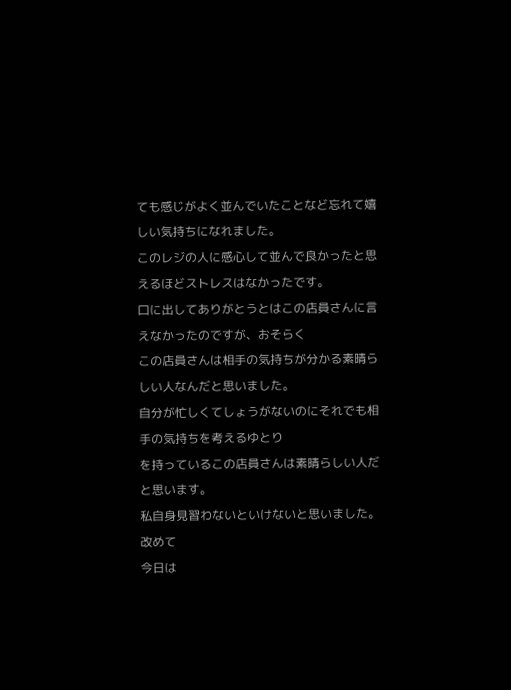ても感じがよく並んでいたことなど忘れて嬉しい気持ちになれました。
このレジの人に感心して並んで良かったと思えるほどストレスはなかったです。
口に出してありがとうとはこの店員さんに言えなかったのですが、おそらく
この店員さんは相手の気持ちが分かる素晴らしい人なんだと思いました。
自分が忙しくてしょうがないのにそれでも相手の気持ちを考えるゆとり
を持っているこの店員さんは素晴らしい人だと思います。
私自身見習わないといけないと思いました。
改めて
今日は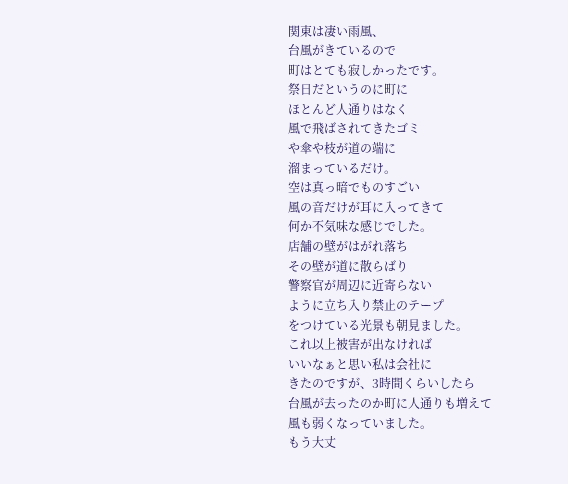関東は凄い雨風、
台風がきているので
町はとても寂しかったです。
祭日だというのに町に
ほとんど人通りはなく
風で飛ばされてきたゴミ
や傘や枝が道の端に
溜まっているだけ。
空は真っ暗でものすごい
風の音だけが耳に入ってきて
何か不気味な感じでした。
店舗の壁がはがれ落ち
その壁が道に散らばり
警察官が周辺に近寄らない
ように立ち入り禁止のテープ
をつけている光景も朝見ました。
これ以上被害が出なければ
いいなぁと思い私は会社に
きたのですが、3時間くらいしたら
台風が去ったのか町に人通りも増えて
風も弱くなっていました。
もう大丈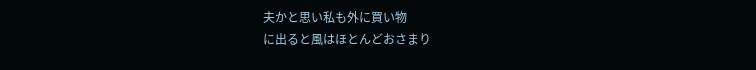夫かと思い私も外に買い物
に出ると風はほとんどおさまり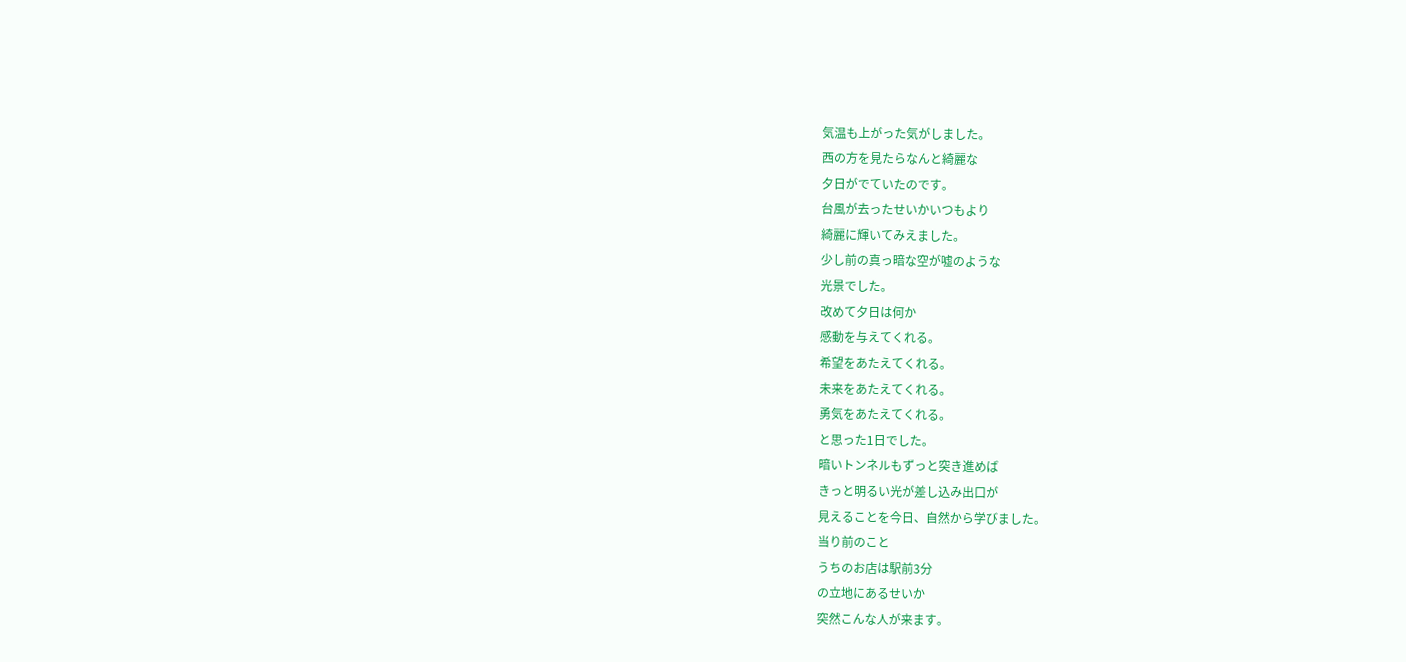気温も上がった気がしました。
西の方を見たらなんと綺麗な
夕日がでていたのです。
台風が去ったせいかいつもより
綺麗に輝いてみえました。
少し前の真っ暗な空が嘘のような
光景でした。
改めて夕日は何か
感動を与えてくれる。
希望をあたえてくれる。
未来をあたえてくれる。
勇気をあたえてくれる。
と思った1日でした。
暗いトンネルもずっと突き進めば
きっと明るい光が差し込み出口が
見えることを今日、自然から学びました。
当り前のこと
うちのお店は駅前3分
の立地にあるせいか
突然こんな人が来ます。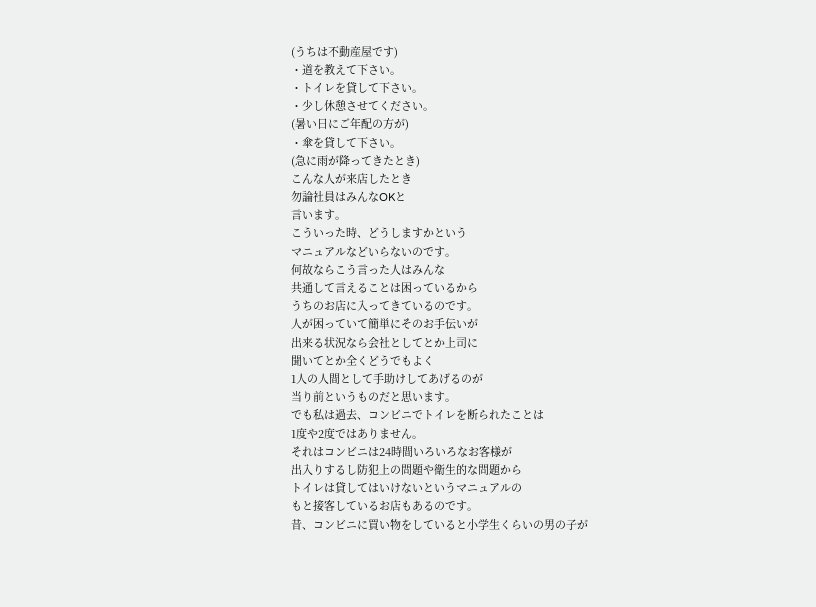(うちは不動産屋です)
・道を教えて下さい。
・トイレを貸して下さい。
・少し休憩させてください。
(暑い日にご年配の方が)
・傘を貸して下さい。
(急に雨が降ってきたとき)
こんな人が来店したとき
勿論社員はみんなOKと
言います。
こういった時、どうしますかという
マニュアルなどいらないのです。
何故ならこう言った人はみんな
共通して言えることは困っているから
うちのお店に入ってきているのです。
人が困っていて簡単にそのお手伝いが
出来る状況なら会社としてとか上司に
聞いてとか全くどうでもよく
1人の人間として手助けしてあげるのが
当り前というものだと思います。
でも私は過去、コンビニでトイレを断られたことは
1度や2度ではありません。
それはコンビニは24時間いろいろなお客様が
出入りするし防犯上の問題や衛生的な問題から
トイレは貸してはいけないというマニュアルの
もと接客しているお店もあるのです。
昔、コンビニに買い物をしていると小学生くらいの男の子が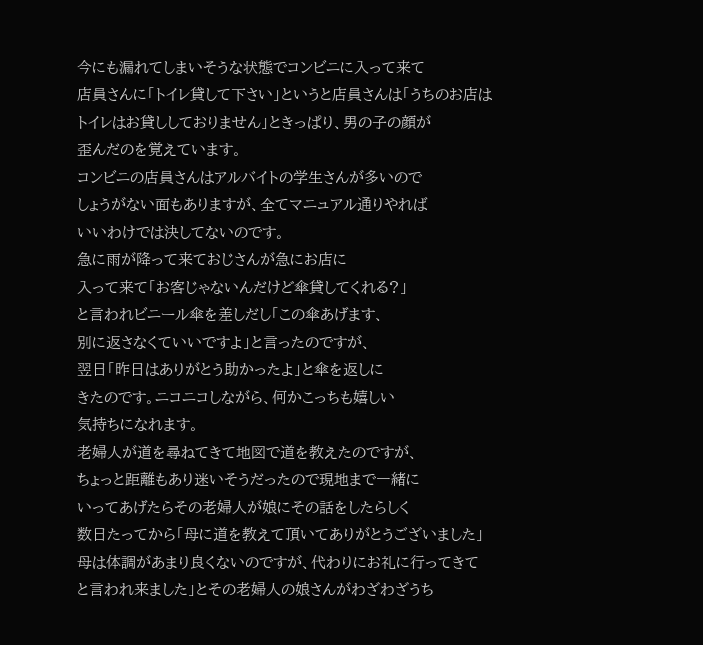今にも漏れてしまいそうな状態でコンビニに入って来て
店員さんに「トイレ貸して下さい」というと店員さんは「うちのお店は
トイレはお貸ししておりません」ときっぱり、男の子の顔が
歪んだのを覚えています。
コンビニの店員さんはアルバイトの学生さんが多いので
しょうがない面もありますが、全てマニュアル通りやれば
いいわけでは決してないのです。
急に雨が降って来ておじさんが急にお店に
入って来て「お客じゃないんだけど傘貸してくれる?」
と言われビニール傘を差しだし「この傘あげます、
別に返さなくていいですよ」と言ったのですが、
翌日「昨日はありがとう助かったよ」と傘を返しに
きたのです。ニコニコしながら、何かこっちも嬉しい
気持ちになれます。
老婦人が道を尋ねてきて地図で道を教えたのですが、
ちょっと距離もあり迷いそうだったので現地まで一緒に
いってあげたらその老婦人が娘にその話をしたらしく
数日たってから「母に道を教えて頂いてありがとうございました」
母は体調があまり良くないのですが、代わりにお礼に行ってきて
と言われ来ました」とその老婦人の娘さんがわざわざうち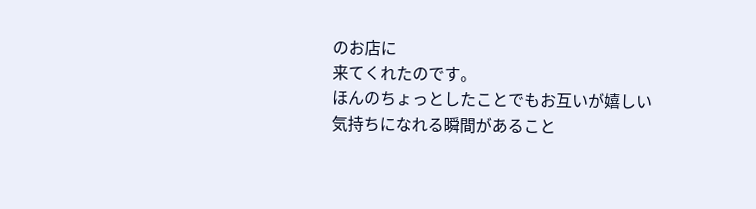のお店に
来てくれたのです。
ほんのちょっとしたことでもお互いが嬉しい
気持ちになれる瞬間があること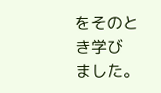をそのとき学び
ました。